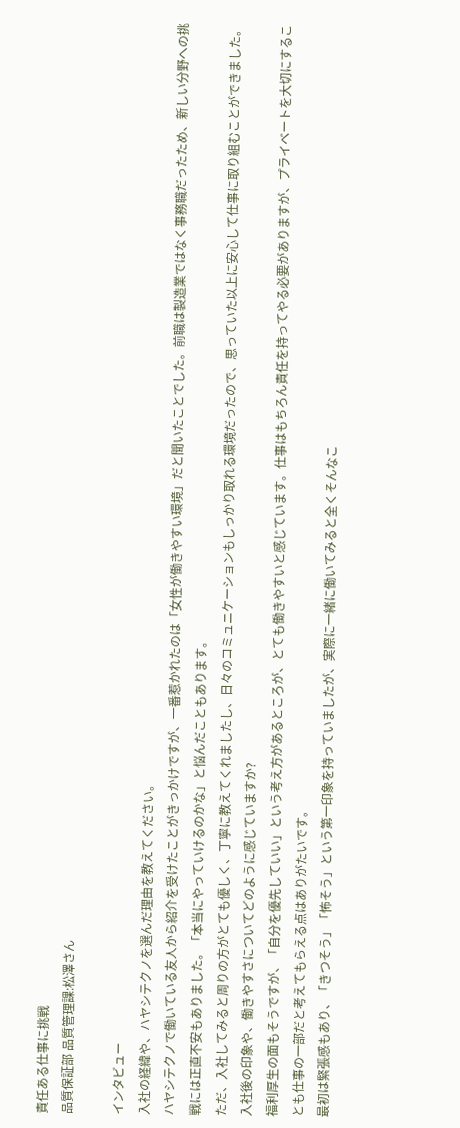責任ある仕事に挑戦
品質保証部 品質管理課:松澤さん

インタビュー
入社の経緯や、ハヤシテクノを選んだ理由を教えてください。
ハヤシテクノで働いている友人から紹介を受けたことがきっかけですが、一番惹かれたのは「女性が働きやすい環境」だと聞いたことでした。前職は製造業ではなく事務職だったため、新しい分野への挑戦には正直不安もありました。「本当にやっていけるのかな」と悩んだこともあります。
ただ、入社してみると周りの方がとても優しく、丁寧に教えてくれましたし、日々のコミュニケーションもしっかり取れる環境だったので、思っていた以上に安心して仕事に取り組むことができました。
入社後の印象や、働きやすさについてどのように感じていますか?
福利厚生の面もそうですが、「自分を優先していい」という考え方があるところが、とても働きやすいと感じています。仕事はもちろん責任を持ってやる必要がありますが、プライベートを大切にすることも仕事の一部だと考えてもらえる点はありがたいです。
最初は緊張感もあり、「きつそう」「怖そう」という第一印象を持っていましたが、実際に一緒に働いてみると全くそんなこ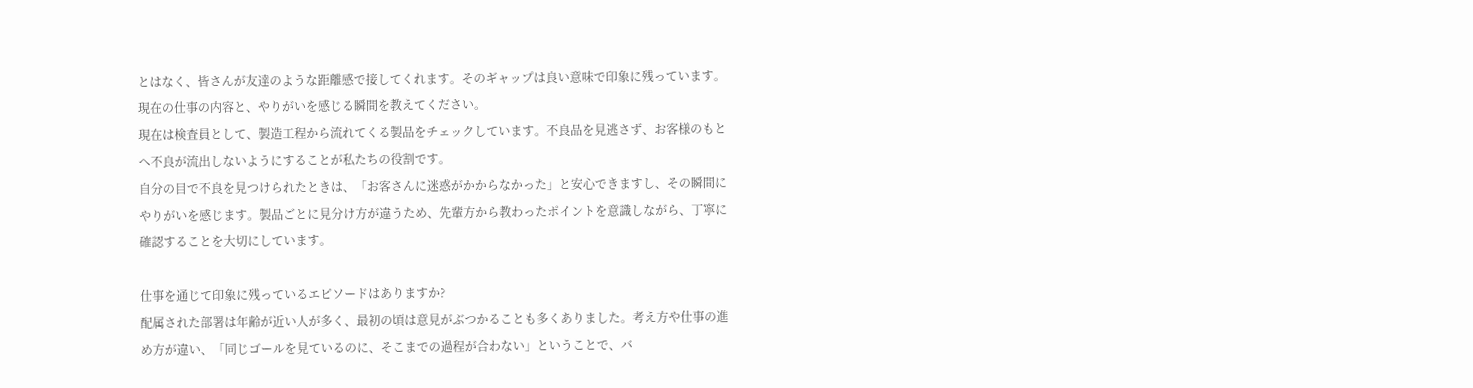とはなく、皆さんが友達のような距離感で接してくれます。そのギャップは良い意味で印象に残っています。
現在の仕事の内容と、やりがいを感じる瞬間を教えてください。
現在は検査員として、製造工程から流れてくる製品をチェックしています。不良品を見逃さず、お客様のもとへ不良が流出しないようにすることが私たちの役割です。
自分の目で不良を見つけられたときは、「お客さんに迷惑がかからなかった」と安心できますし、その瞬間にやりがいを感じます。製品ごとに見分け方が違うため、先輩方から教わったポイントを意識しながら、丁寧に確認することを大切にしています。

仕事を通じて印象に残っているエピソードはありますか?
配属された部署は年齢が近い人が多く、最初の頃は意見がぶつかることも多くありました。考え方や仕事の進め方が違い、「同じゴールを見ているのに、そこまでの過程が合わない」ということで、バ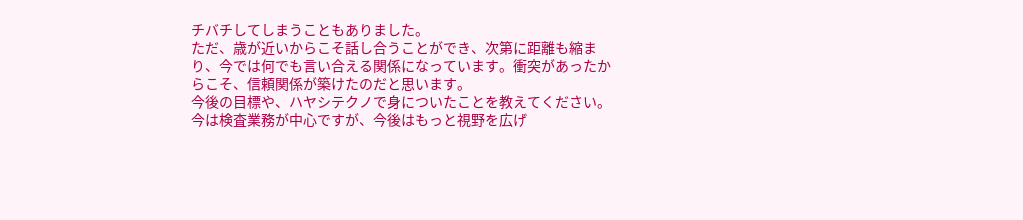チバチしてしまうこともありました。
ただ、歳が近いからこそ話し合うことができ、次第に距離も縮まり、今では何でも言い合える関係になっています。衝突があったからこそ、信頼関係が築けたのだと思います。
今後の目標や、ハヤシテクノで身についたことを教えてください。
今は検査業務が中心ですが、今後はもっと視野を広げ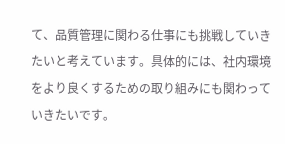て、品質管理に関わる仕事にも挑戦していきたいと考えています。具体的には、社内環境をより良くするための取り組みにも関わっていきたいです。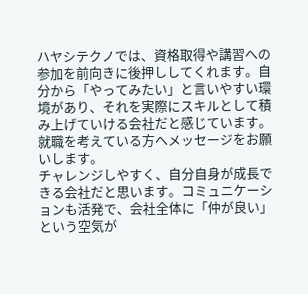ハヤシテクノでは、資格取得や講習への参加を前向きに後押ししてくれます。自分から「やってみたい」と言いやすい環境があり、それを実際にスキルとして積み上げていける会社だと感じています。
就職を考えている方へメッセージをお願いします。
チャレンジしやすく、自分自身が成長できる会社だと思います。コミュニケーションも活発で、会社全体に「仲が良い」という空気が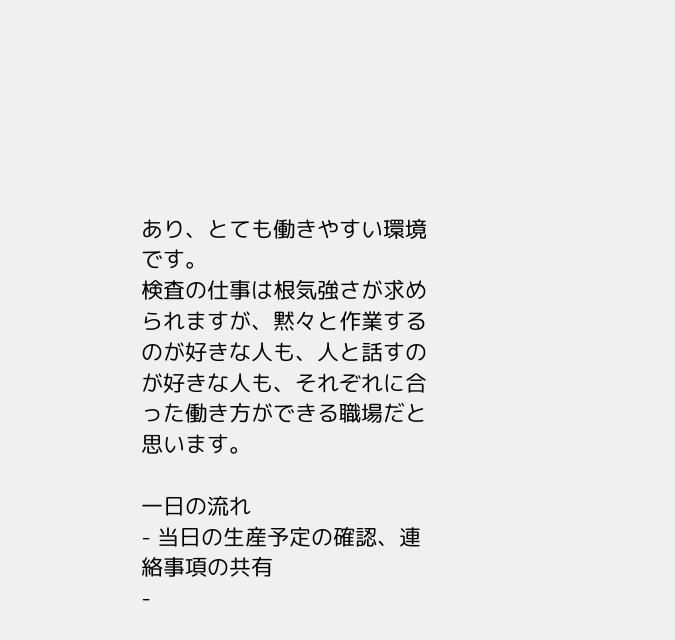あり、とても働きやすい環境です。
検査の仕事は根気強さが求められますが、黙々と作業するのが好きな人も、人と話すのが好きな人も、それぞれに合った働き方ができる職場だと思います。

一日の流れ
- 当日の生産予定の確認、連絡事項の共有
-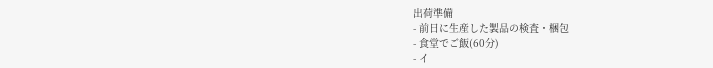出荷準備
- 前日に生産した製品の検査・梱包
- 食堂でご飯(60分)
- イ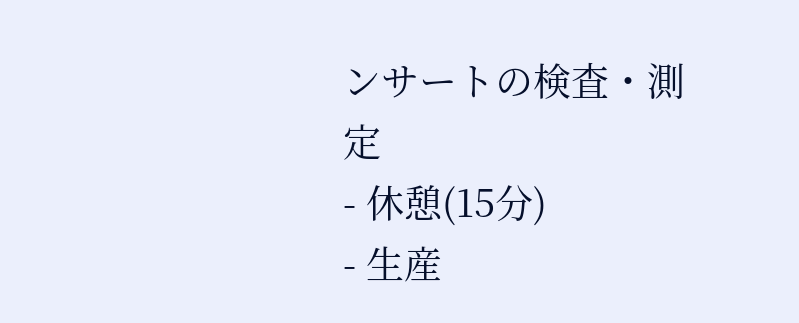ンサートの検査・測定
- 休憩(15分)
- 生産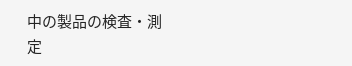中の製品の検査・測定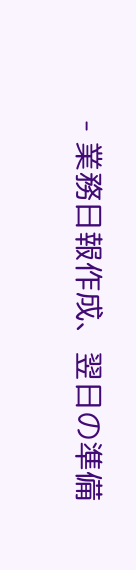- 業務日報作成、翌日の準備